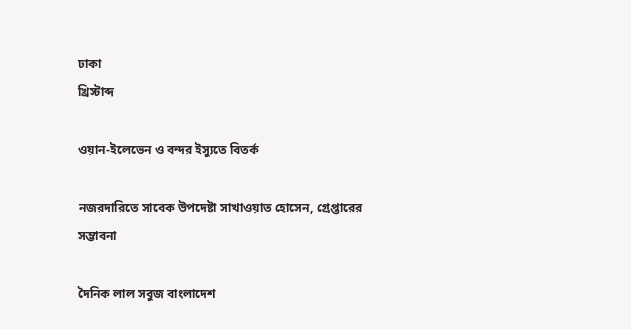ঢাকা
খ্রিস্টাব্দ

ওয়ান-ইলেভেন ও বন্দর ইস্যুতে বিতর্ক

নজরদারিতে সাবেক উপদেষ্টা সাখাওয়াত হোসেন, গ্রেপ্তারের সম্ভাবনা

দৈনিক লাল সবুজ বাংলাদেশ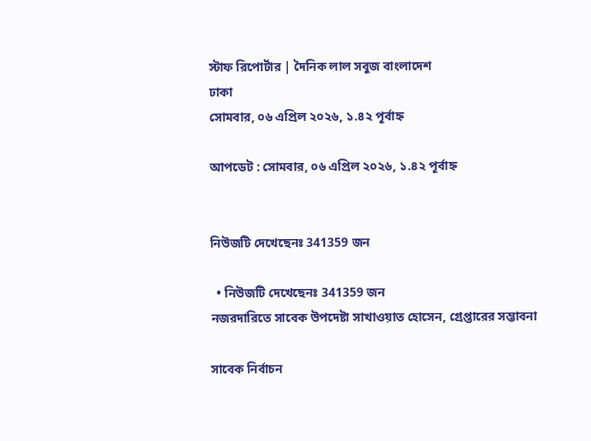স্টাফ রিপোর্টার | দৈনিক লাল সবুজ বাংলাদেশ
ঢাকা
সোমবার, ০৬ এপ্রিল ২০২৬, ১.৪২ পূর্বাহ্ন

আপডেট : সোমবার, ০৬ এপ্রিল ২০২৬, ১.৪২ পূর্বাহ্ন


নিউজটি দেখেছেনঃ 341359 জন

  • নিউজটি দেখেছেনঃ 341359 জন
নজরদারিতে সাবেক উপদেষ্টা সাখাওয়াত হোসেন, গ্রেপ্তারের সম্ভাবনা

সাবেক নির্বাচন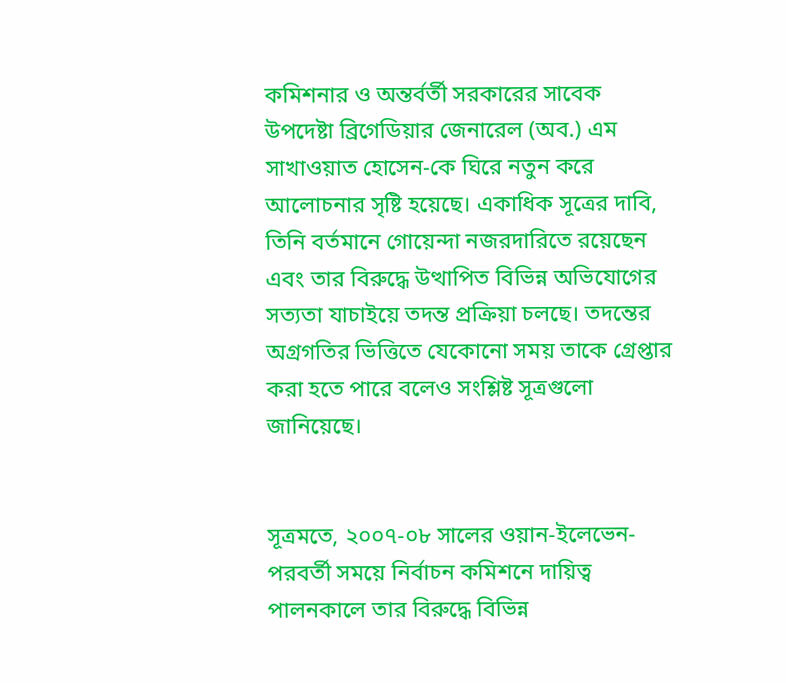কমিশনার ও অন্তর্বর্তী সরকারের সাবেক উপদেষ্টা ব্রিগেডিয়ার জেনারেল (অব.) এম সাখাওয়াত হোসেন-কে ঘিরে নতুন করে আলোচনার সৃষ্টি হয়েছে। একাধিক সূত্রের দাবি, তিনি বর্তমানে গোয়েন্দা নজরদারিতে রয়েছেন এবং তার বিরুদ্ধে উত্থাপিত বিভিন্ন অভিযোগের সত্যতা যাচাইয়ে তদন্ত প্রক্রিয়া চলছে। তদন্তের অগ্রগতির ভিত্তিতে যেকোনো সময় তাকে গ্রেপ্তার করা হতে পারে বলেও সংশ্লিষ্ট সূত্রগুলো জানিয়েছে।


সূত্রমতে, ২০০৭-০৮ সালের ওয়ান-ইলেভেন-পরবর্তী সময়ে নির্বাচন কমিশনে দায়িত্ব পালনকালে তার বিরুদ্ধে বিভিন্ন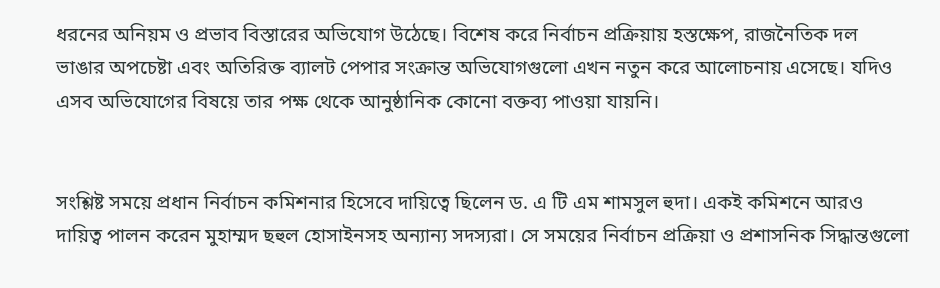ধরনের অনিয়ম ও প্রভাব বিস্তারের অভিযোগ উঠেছে। বিশেষ করে নির্বাচন প্রক্রিয়ায় হস্তক্ষেপ, রাজনৈতিক দল ভাঙার অপচেষ্টা এবং অতিরিক্ত ব্যালট পেপার সংক্রান্ত অভিযোগগুলো এখন নতুন করে আলোচনায় এসেছে। যদিও এসব অভিযোগের বিষয়ে তার পক্ষ থেকে আনুষ্ঠানিক কোনো বক্তব্য পাওয়া যায়নি।


সংশ্লিষ্ট সময়ে প্রধান নির্বাচন কমিশনার হিসেবে দায়িত্বে ছিলেন ড. এ টি এম শামসুল হুদা। একই কমিশনে আরও দায়িত্ব পালন করেন মুহাম্মদ ছহুল হোসাইনসহ অন্যান্য সদস্যরা। সে সময়ের নির্বাচন প্রক্রিয়া ও প্রশাসনিক সিদ্ধান্তগুলো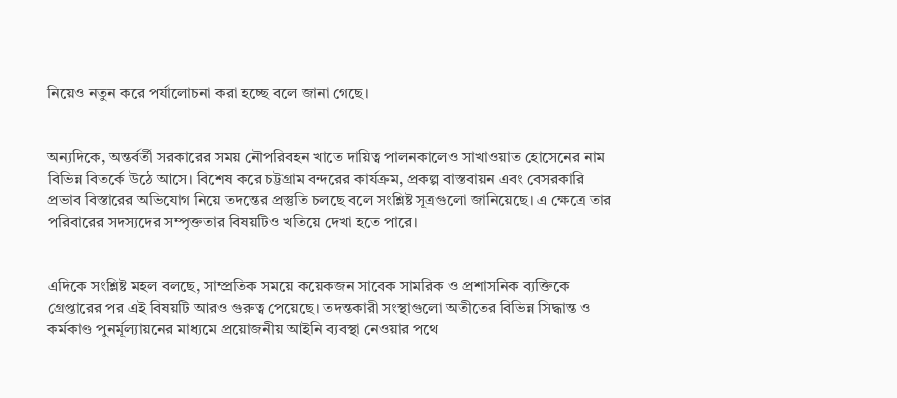নিয়েও নতুন করে পর্যালোচনা করা হচ্ছে বলে জানা গেছে।


অন্যদিকে, অন্তর্বর্তী সরকারের সময় নৌপরিবহন খাতে দায়িত্ব পালনকালেও সাখাওয়াত হোসেনের নাম বিভিন্ন বিতর্কে উঠে আসে। বিশেষ করে চট্টগ্রাম বন্দরের কার্যক্রম, প্রকল্প বাস্তবায়ন এবং বেসরকারি প্রভাব বিস্তারের অভিযোগ নিয়ে তদন্তের প্রস্তুতি চলছে বলে সংশ্লিষ্ট সূত্রগুলো জানিয়েছে। এ ক্ষেত্রে তার পরিবারের সদস্যদের সম্পৃক্ততার বিষয়টিও খতিয়ে দেখা হতে পারে।


এদিকে সংশ্লিষ্ট মহল বলছে, সাম্প্রতিক সময়ে কয়েকজন সাবেক সামরিক ও প্রশাসনিক ব্যক্তিকে গ্রেপ্তারের পর এই বিষয়টি আরও গুরুত্ব পেয়েছে। তদন্তকারী সংস্থাগুলো অতীতের বিভিন্ন সিদ্ধান্ত ও কর্মকাণ্ড পুনর্মূল্যায়নের মাধ্যমে প্রয়োজনীয় আইনি ব্যবস্থা নেওয়ার পথে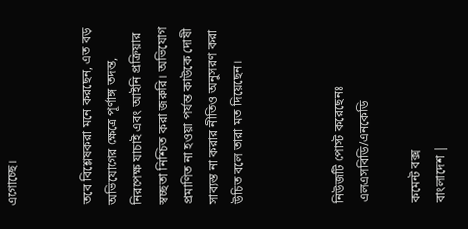এগোচ্ছে।


তবে বিশ্লেষকরা মনে করছেন, এত বড় অভিযোগের ক্ষেত্রে পূর্ণাঙ্গ তদন্ত, নিরপেক্ষ যাচাই এবং আইনি প্রক্রিয়ার স্বচ্ছতা নিশ্চিত করা জরুরি। অভিযোগ প্রমাণিত না হওয়া পর্যন্ত কাউকে দোষী সাব্যস্ত না করার নীতিও অনুসরণ করা উচিত বলে তারা মত দিয়েছেন।



নিউজটি পোস্ট করেছেনঃ এলএসবিডি/এনকেডি

কমেন্ট বক্স
বাংলাদেশ |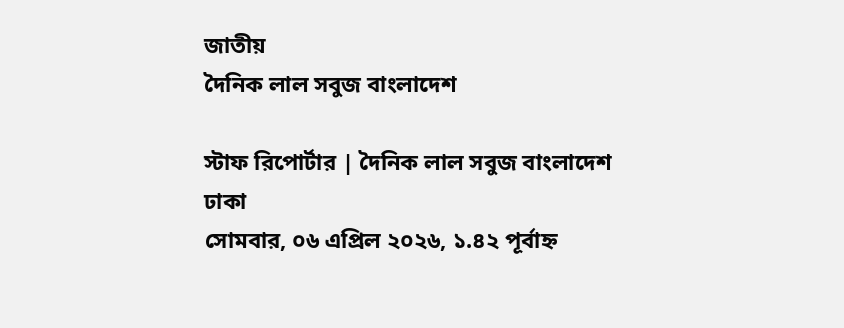জাতীয়
দৈনিক লাল সবুজ বাংলাদেশ

স্টাফ রিপোর্টার | দৈনিক লাল সবুজ বাংলাদেশ
ঢাকা
সোমবার, ০৬ এপ্রিল ২০২৬, ১.৪২ পূর্বাহ্ন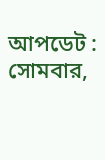আপডেট : সোমবার,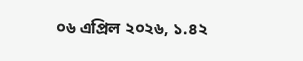০৬ এপ্রিল ২০২৬, ১.৪২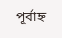পূর্বাহ্ন